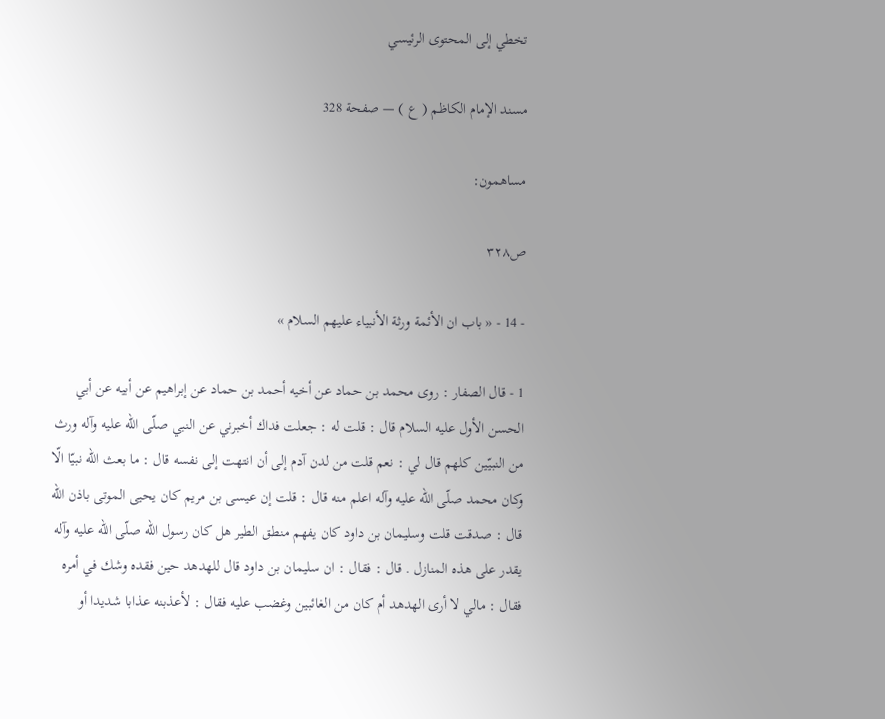تخطي إلى المحتوى الرئيسي

مسند الإمام الكاظم ( ع ) — صفحة 328

مساهمون:

ص٣٢٨

- 14 - « باب ان الأئمة ورثة الأنبياء عليهم السلام »

1 - قال الصفار : روى محمد بن حماد عن أخيه أحمد بن حماد عن إبراهيم عن أبيه عن أبي الحسن الأول عليه السلام قال : قلت له : جعلت فداك أخبرني عن النبي صلّى اللّه عليه وآله ورث من النبيّين كلهم قال لي : نعم قلت من لدن آدم إلى أن انتهت إلى نفسه قال : ما بعث اللّه نبيّا الّا وكان محمد صلّى اللّه عليه وآله اعلم منه قال : قلت إن عيسى بن مريم كان يحيى الموتى باذن اللّه قال : صدقت قلت وسليمان بن داود كان يفهم منطق الطير هل كان رسول اللّه صلّى اللّه عليه وآله يقدر على هذه المنازل . قال : فقال : ان سليمان بن داود قال للهدهد حين فقده وشك في أمره فقال : مالي لا أرى الهدهد أم كان من الغائبين وغضب عليه فقال : لأعذبنه عذابا شديدا أو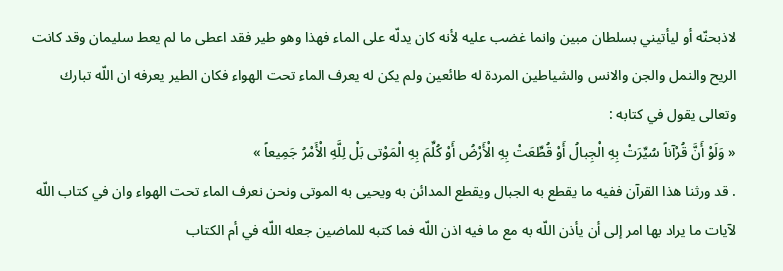لاذبحنّه أو ليأتيني بسلطان مبين وانما غضب عليه لأنه كان يدلّه على الماء فهذا وهو طير فقد اعطى ما لم يعط سليمان وقد كانت الريح والنمل والجن والانس والشياطين المردة له طائعين ولم يكن له يعرف الماء تحت الهواء فكان الطير يعرفه ان اللّه تبارك وتعالى يقول في كتابه :
« وَلَوْ أَنَّ قُرْآناً سُيِّرَتْ بِهِ الْجِبالُ أَوْ قُطِّعَتْ بِهِ الْأَرْضُ أَوْ كُلِّمَ بِهِ الْمَوْتى بَلْ لِلَّهِ الْأَمْرُ جَمِيعاً »
. قد ورثنا هذا القرآن ففيه ما يقطع به الجبال ويقطع المدائن به ويحيى به الموتى ونحن نعرف الماء تحت الهواء وان في كتاب اللّه لآيات ما يراد بها امر إلى أن يأذن اللّه به مع ما فيه اذن اللّه فما كتبه للماضين جعله اللّه في أم الكتاب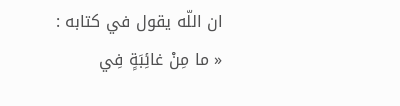ان اللّه يقول في كتابه :
« ما مِنْ غائِبَةٍ فِي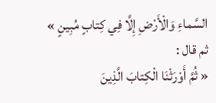السَّماءِ وَالْأَرْضِ إِلَّا فِي كِتابٍ مُبِينٍ »
ثم قال :
« ثُمَّ أَوْرَثْنَا الْكِتابَ الَّذِينَ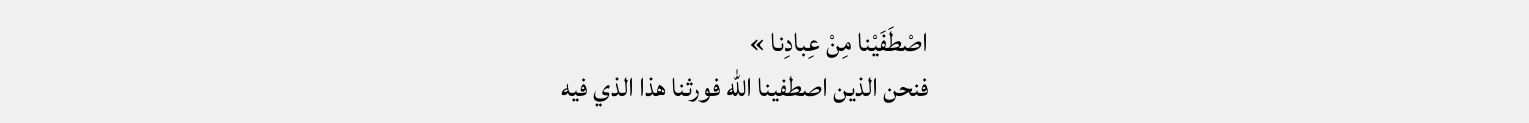اصْطَفَيْنا مِنْ عِبادِنا »
فنحن الذين اصطفينا اللّه فورثنا هذا الذي فيه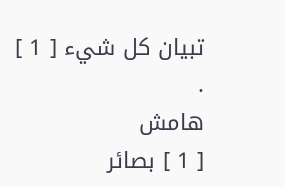تبيان كل شيء [ 1 ] .
هامش
[ 1 ] بصائر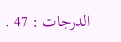الدرجات : 47 .